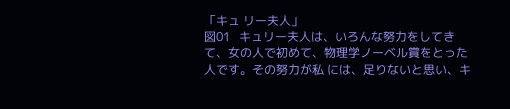「キュ リー夫人」
図01   キュリー夫人は、いろんな努力をしてきて、女の人で初めて、物理学ノーベル賞をとった人です。その努力が私 には、足りないと思い、キ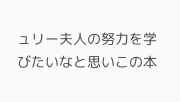ュリー夫人の努力を学びたいなと思いこの本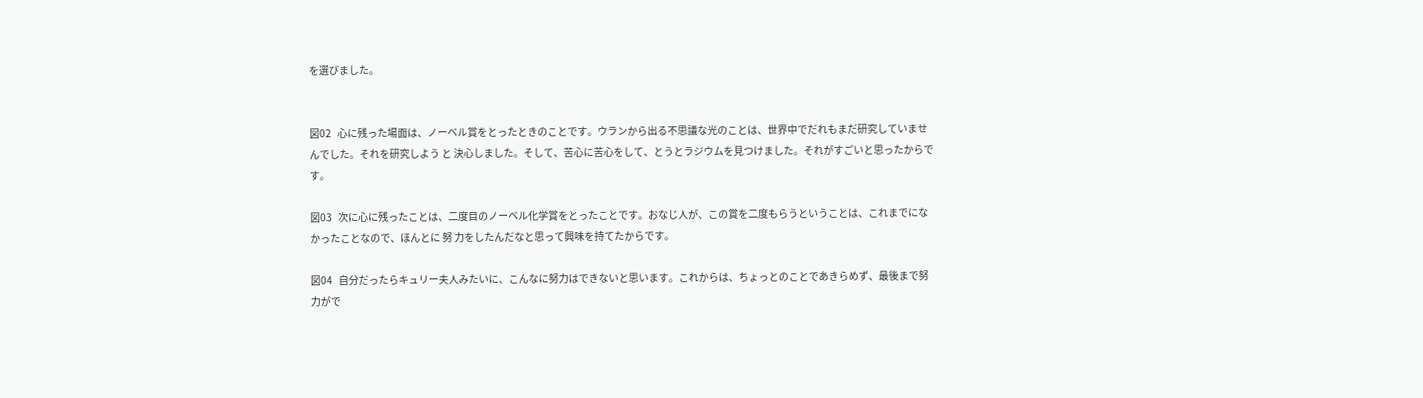を選びました。


図02   心に残った場面は、ノーベル賞をとったときのことです。ウランから出る不思議な光のことは、世界中でだれもまだ研究していませんでした。それを研究しよう と 決心しました。そして、苦心に苦心をして、とうとラジウムを見つけました。それがすごいと思ったからです。

図03   次に心に残ったことは、二度目のノーベル化学賞をとったことです。おなじ人が、この賞を二度もらうということは、これまでになかったことなので、ほんとに 努 力をしたんだなと思って興味を持てたからです。

図04   自分だったらキュリー夫人みたいに、こんなに努力はできないと思います。これからは、ちょっとのことであきらめず、最後まで努力がで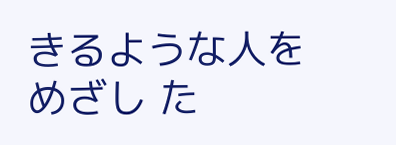きるような人をめざし た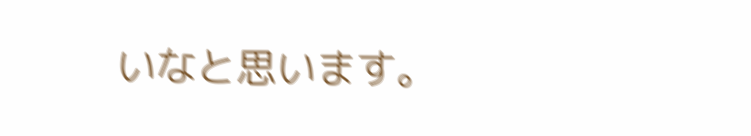いなと思います。